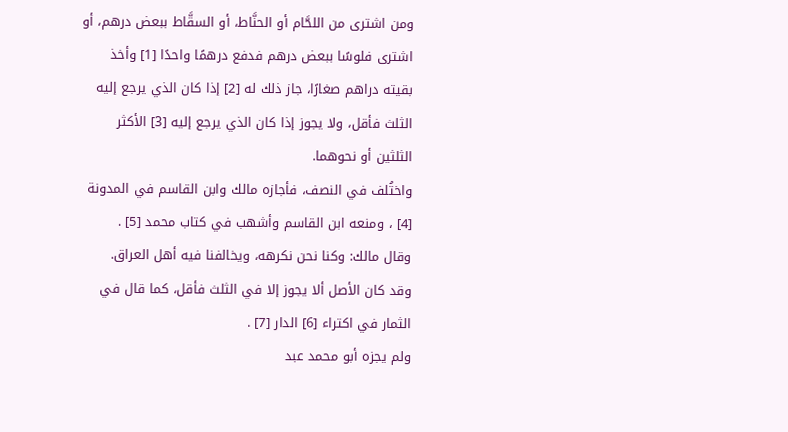ومن اشترى من اللحَّام أو الحنَّاط، أو السقَّاط ببعض درهم، أو اشترى فلوسًا ببعض درهم فدفع درهمًا واحدًا [1] وأخذ بقيته دراهم صغارًا، جاز ذلك له [2] إذا كان الذي يرجع إليه الثلث فأقل، ولا يجوز إذا كان الذي يرجع إليه [3] الأكثر الثلثين أو نحوهما.
واختُلف في النصف، فأجازه مالك وابن القاسم في المدونة [4] ، ومنعه ابن القاسم وأشهب في كتاب محمد [5] .
وقال مالك: وكنا نحن نكرهه، ويخالفنا فيه أهل العراق.
وقد كان الأصل ألا يجوز إلا في الثلث فأقل، كما قال في الثمار في اكتراء [6] الدار [7] .
ولم يجزه أبو محمد عبد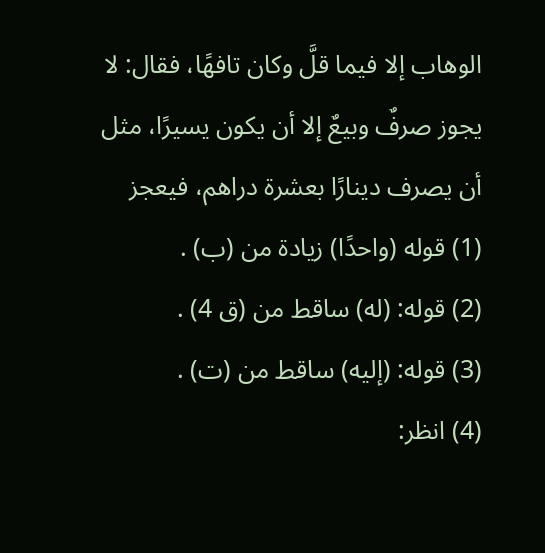الوهاب إلا فيما قلَّ وكان تافهًا، فقال: لا يجوز صرفٌ وبيعٌ إلا أن يكون يسيرًا، مثل أن يصرف دينارًا بعشرة دراهم، فيعجز
(1) قوله (واحدًا) زيادة من (ب) .
(2) قوله: (له) ساقط من (ق 4) .
(3) قوله: (إليه) ساقط من (ت) .
(4) انظر: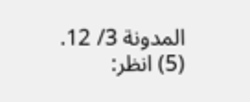المدونة 3/ 12.
(5) انظر: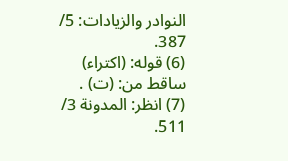النوادر والزيادات: 5/ 387.
(6) قوله: (اكتراء) ساقط من: (ت) .
(7) انظر: المدونة 3/ 511.